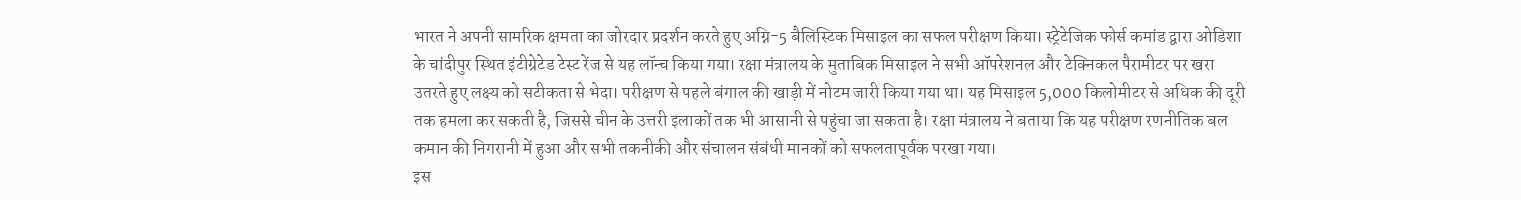भारत ने अपनी सामरिक क्षमता का जोरदार प्रदर्शन करते हुए अग्नि-5 बैलिस्टिक मिसाइल का सफल परीक्षण किया। स्ट्रेटेजिक फोर्स कमांड द्वारा ओडिशा के चांदीपुर स्थित इंटीग्रेटेड टेस्ट रेंज से यह लॉन्च किया गया। रक्षा मंत्रालय के मुताबिक मिसाइल ने सभी ऑपरेशनल और टेक्निकल पैरामीटर पर खरा उतरते हुए लक्ष्य को सटीकता से भेदा। परीक्षण से पहले बंगाल की खाड़ी में नोटम जारी किया गया था। यह मिसाइल 5,000 किलोमीटर से अधिक की दूरी तक हमला कर सकती है, जिससे चीन के उत्तरी इलाकों तक भी आसानी से पहुंचा जा सकता है। रक्षा मंत्रालय ने बताया कि यह परीक्षण रणनीतिक बल कमान की निगरानी में हुआ और सभी तकनीकी और संचालन संबंधी मानकों को सफलतापूर्वक परखा गया।
इस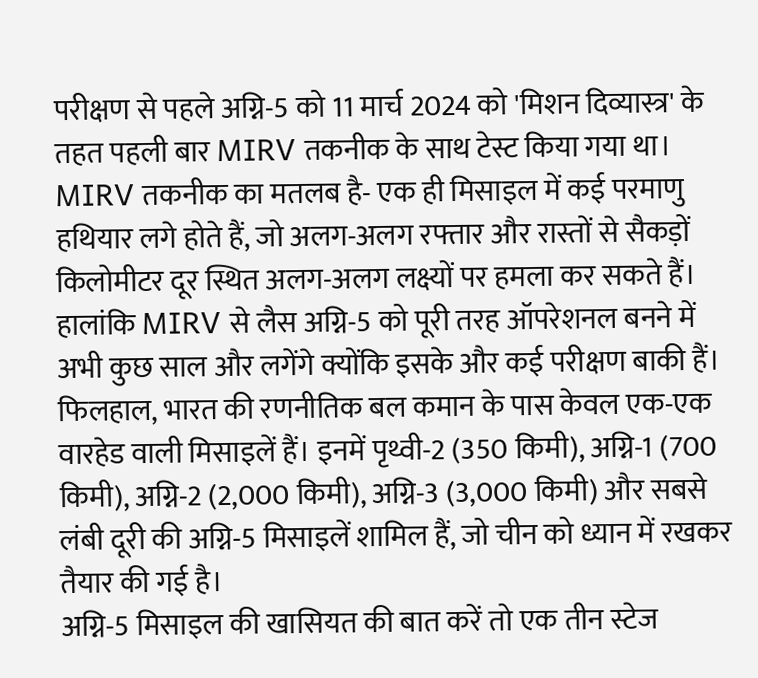परीक्षण से पहले अग्नि-5 को 11 मार्च 2024 को 'मिशन दिव्यास्त्र' के तहत पहली बार MIRV तकनीक के साथ टेस्ट किया गया था। MIRV तकनीक का मतलब है- एक ही मिसाइल में कई परमाणु हथियार लगे होते हैं, जो अलग-अलग रफ्तार और रास्तों से सैकड़ों किलोमीटर दूर स्थित अलग-अलग लक्ष्यों पर हमला कर सकते हैं। हालांकि MIRV से लैस अग्नि-5 को पूरी तरह ऑपरेशनल बनने में अभी कुछ साल और लगेंगे क्योंकि इसके और कई परीक्षण बाकी हैं।
फिलहाल, भारत की रणनीतिक बल कमान के पास केवल एक-एक वारहेड वाली मिसाइलें हैं। इनमें पृथ्वी-2 (350 किमी), अग्नि-1 (700 किमी), अग्नि-2 (2,000 किमी), अग्नि-3 (3,000 किमी) और सबसे लंबी दूरी की अग्नि-5 मिसाइलें शामिल हैं, जो चीन को ध्यान में रखकर तैयार की गई है।
अग्नि-5 मिसाइल की खासियत की बात करें तो एक तीन स्टेज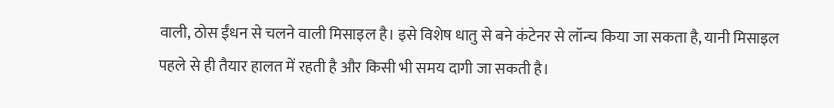वाली, ठोस ईंधन से चलने वाली मिसाइल है। इसे विशेष धातु से बने कंटेनर से लॉन्च किया जा सकता है, यानी मिसाइल पहले से ही तैयार हालत में रहती है और किसी भी समय दागी जा सकती है।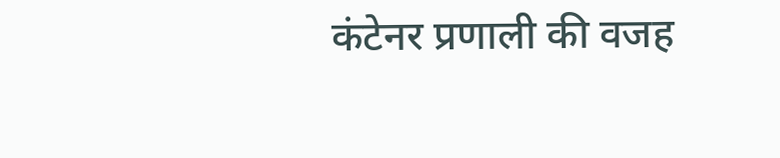कंटेनर प्रणाली की वजह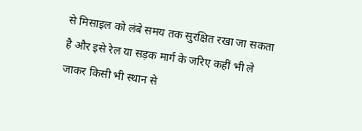से मिसाइल को लंबे समय तक सुरक्षित रखा जा सकता है और इसे रेल या सड़क मार्ग के जरिए कहीं भी ले जाकर किसी भी स्थान से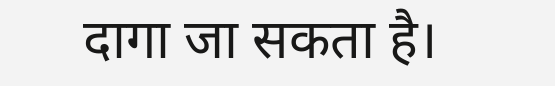दागा जा सकता है।